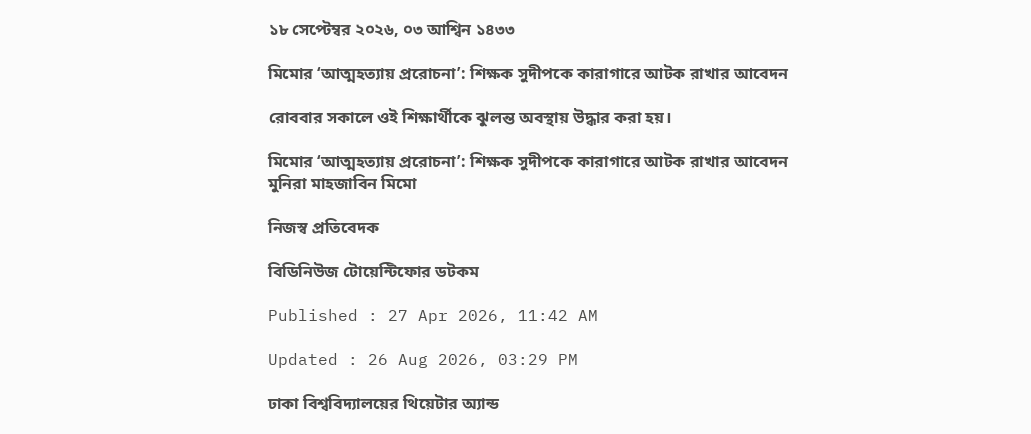১৮ সেপ্টেম্বর ২০২৬, ০৩ আশ্বিন ১৪৩৩

মিমোর ‘আত্মহত্যায় প্ররোচনা’: শিক্ষক সুদীপকে কারাগারে আটক রাখার আবেদন

রোববার সকালে ওই শিক্ষার্থীকে ঝুলন্ত অবস্থায় উদ্ধার করা হয়।

মিমোর ‘আত্মহত্যায় প্ররোচনা’: শিক্ষক সুদীপকে কারাগারে আটক রাখার আবেদন
মুনিরা মাহজাবিন মিমো

নিজস্ব প্রতিবেদক

বিডিনিউজ টোয়েন্টিফোর ডটকম

Published : 27 Apr 2026, 11:42 AM

Updated : 26 Aug 2026, 03:29 PM

ঢাকা বিশ্ববিদ্যালয়ের থিয়েটার অ্যান্ড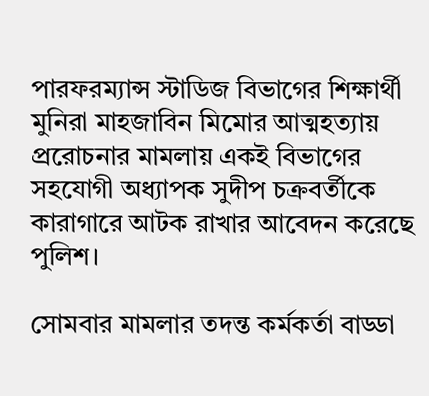পারফরম্যান্স স্টাডিজ বিভাগের শিক্ষার্থী মুনিরা মাহজাবিন মিমোর আত্মহত্যায় প্ররোচনার মামলায় একই বিভাগের সহযোগী অধ্যাপক সুদীপ চক্রবর্তীকে কারাগারে আটক রাখার আবেদন করেছে পুলিশ।

সোমবার মামলার তদন্ত কর্মকর্তা বাড্ডা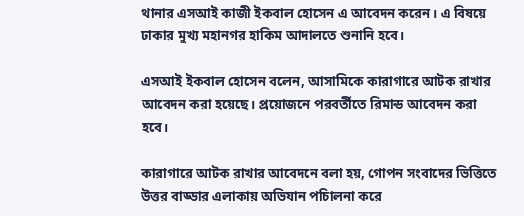থানার এসআই কাজী ইকবাল হোসেন এ আবেদন করেন। এ বিষয়ে ঢাকার মুখ্য মহানগর হাকিম আদালতে শুনানি হবে।

এসআই ইকবাল হোসেন বলেন, আসামিকে কারাগারে আটক রাখার আবেদন করা হয়েছে। প্রয়োজনে পরবর্তীতে রিমান্ড আবেদন করা হবে।

কারাগারে আটক রাখার আবেদনে বলা হয়, গোপন সংবাদের ভিত্তিতে উত্তর বাড্ডার এলাকায় অভিযান পচিালনা করে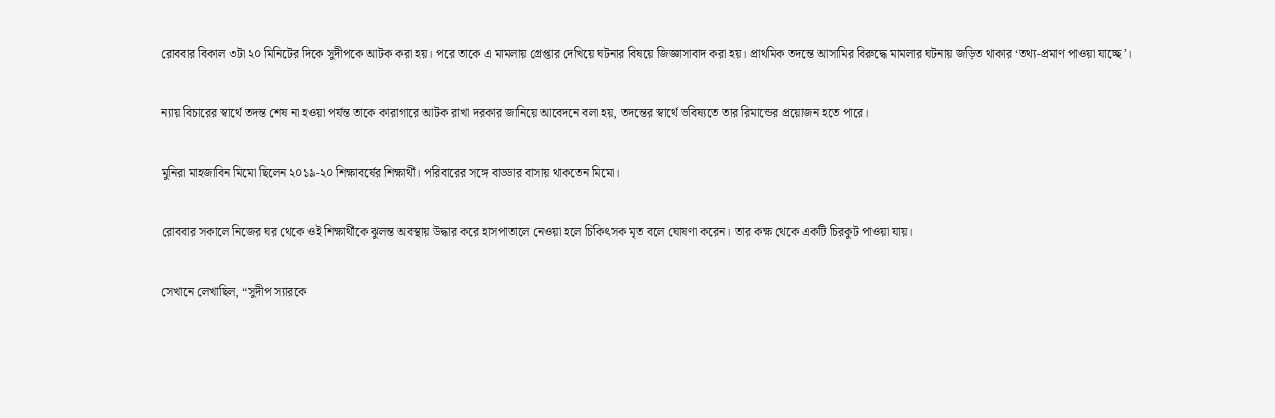রোববার বিকাল ৩টা ২০ মিনিটের দিকে সুদীপকে আটক করা হয়। পরে তাকে এ মামলায় গ্রেপ্তার দেখিয়ে ঘটনার বিষয়ে জিজ্ঞাসাবাদ করা হয়। প্রাথমিক তদন্তে আসামির বিরুদ্ধে মামলার ঘটনায় জড়িত থাকার ‘তথ্য-প্রমাণ পাওয়া যাচ্ছে’।

ন্যায় বিচারের স্বার্থে তদন্ত শেষ না হওয়া পর্যন্ত তাকে কারাগারে আটক রাখা দরকার জানিয়ে আবেদনে বলা হয়, তদন্তের স্বার্থে ভবিষ্যতে তার রিমান্ডের প্রয়োজন হতে পারে।

মুনিরা মাহজাবিন মিমো ছিলেন ২০১৯-২০ শিক্ষাবর্ষের শিক্ষার্থী। পরিবারের সঙ্গে বাড্ডার বাসায় থাকতেন মিমো।

রোববার সকালে নিজের ঘর থেকে ওই শিক্ষার্থীকে ঝুলন্ত অবস্থায় উদ্ধার করে হাসপাতালে নেওয়া হলে চিকিৎসক মৃত বলে ঘোষণা করেন। তার কক্ষ থেকে একটি চিরকুট পাওয়া যায়।

সেখানে লেখাছিল, “সুদীপ স্যারকে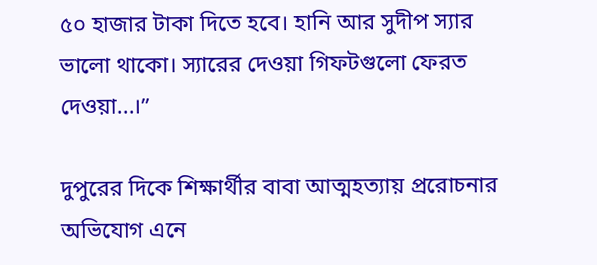৫০ হাজার টাকা দিতে হবে। হানি আর সুদীপ স্যার ভালো থাকো। স্যারের দেওয়া গিফটগুলো ফেরত দেওয়া...।”

দুপুরের দিকে শিক্ষার্থীর বাবা আত্মহত্যায় প্ররোচনার অভিযোগ এনে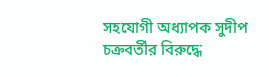সহযোগী অধ্যাপক সুদীপ চক্রবর্তীর বিরুদ্ধে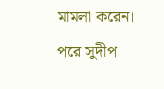মামলা করেন। পরে সুদীপ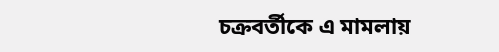চক্রবর্তীকে এ মামলায়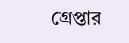গ্রেপ্তার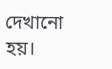দেখানো হয়।